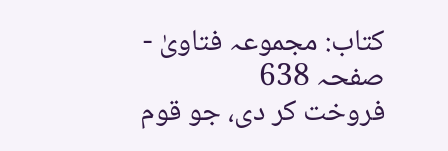کتاب: مجموعہ فتاویٰ - صفحہ 638
فروخت کر دی، جو قوم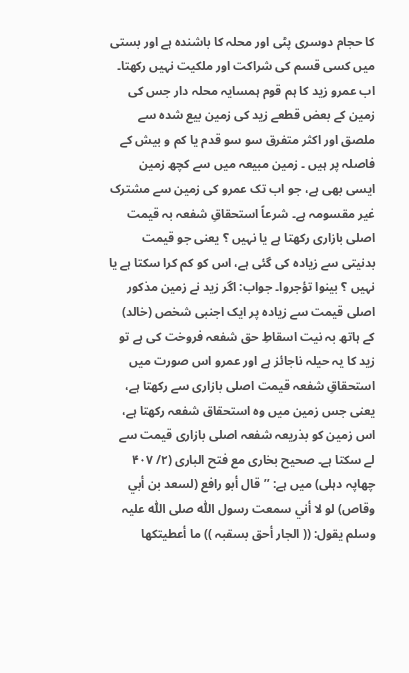کا حجام دوسری پٹی اور محلہ کا باشندہ ہے اور بستی میں کسی قسم کی شراکت اور ملکیت نہیں رکھتا۔ اب عمرو زید کا ہم قوم ہمسایہ محلہ دار جس کی زمین کے بعض قطعے زید کی زمین بیع شدہ سے ملصق اور اکثر متفرق سو سو قدم یا کم و بیش کے فاصلہ پر ہیں ۔ زمین مبیعہ میں سے کچھ زمین ایسی بھی ہے، جو اب تک عمرو کی زمین سے مشترک غیر مقسومہ ہے۔ شرعاً استحقاقِ شفعہ بہ قیمت اصلی بازاری رکھتا ہے یا نہیں ؟ یعنی جو قیمت بدنیتی سے زیادہ کی گئی ہے، اس کو کم کرا سکتا ہے یا نہیں ؟ بینوا تؤجروا۔ جواب: اگر زید نے زمین مذکور اصلی قیمت سے زیادہ پر ایک اجنبی شخص (خالد) کے ہاتھ بہ نیت اسقاطِ حق شفعہ فروخت کی ہے تو زید کا یہ حیلہ ناجائز ہے اور عمرو اس صورت میں استحقاقِ شفعہ قیمت اصلی بازاری سے رکھتا ہے، یعنی جس زمین میں وہ استحقاق شفعہ رکھتا ہے، اس زمین کو بذریعہ شفعہ اصلی بازاری قیمت سے لے سکتا ہے۔ صحیح بخاری مع فتح الباری (۲/ ۴۰۷ چھاپہ دہلی) میں ہے: ’’قال أبو رافع (لسعد بن أبي وقاص) لو لا أني سمعت رسول اللّٰه صلی اللّٰه علیہ وسلم یقول: (( الجار أحق بسقبہ )) ما أعطیتکھا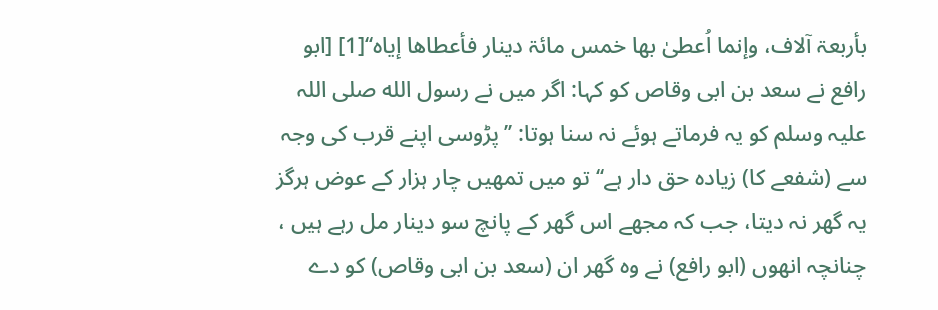بأربعۃ آلاف، وإنما اُعطیٰ بھا خمس مائۃ دینار فأعطاھا إیاہ‘‘[1] [ابو رافع نے سعد بن ابی وقاص کو کہا: اگر میں نے رسول الله صلی اللہ علیہ وسلم کو یہ فرماتے ہوئے نہ سنا ہوتا: ’’پڑوسی اپنے قرب کی وجہ سے (شفعے کا) زیادہ حق دار ہے‘‘ تو میں تمھیں چار ہزار کے عوض ہرگز یہ گھر نہ دیتا، جب کہ مجھے اس گھر کے پانچ سو دینار مل رہے ہیں ، چنانچہ انھوں (ابو رافع) نے وہ گھر ان (سعد بن ابی وقاص) کو دے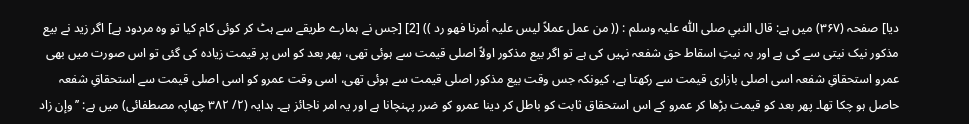دیا] صفحہ (۳۶۷) میں ہے: قال النبي صلی اللّٰه علیہ وسلم : (( من عمل عملاً لیس علیہ أمرنا فھو رد )) [2] [جس نے ہمارے طریقے سے ہٹ کر کوئی کام کیا تو وہ مردود ہے] اگر زید نے بیع مذکور نیک نیتی سے کی ہے اور بہ نیتِ اسقاط حق شفعہ نہیں کی ہے تو اگر بیع مذکور اولاً اصلی قیمت سے ہوئی تھی، پھر بعد کو اس پر قیمت زیادہ کی گئی تو اس صورت میں بھی عمرو استحقاقِ شفعہ اسی اصلی بازاری قیمت سے رکھتا ہے، کیونکہ جس وقت بیع مذکور اصلی قیمت سے ہوئی تھی، اسی وقت عمرو کو اسی اصلی قیمت سے استحقاقِ شفعہ حاصل ہو چکا تھا۔ پھر بعد کو قیمت بڑھا کر عمرو کے اس استحقاق ثابت کو باطل کر دینا عمرو کو ضرر پہنچانا ہے اور یہ امر ناجائز ہے۔ ہدایہ (۲/ ۳۸۲ چھاپہ مصطفائی) میں ہے: ’’وإن زاد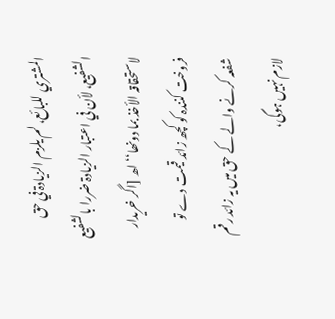المشتري للبائع، لم یلزم الزیادۃ في حق الشفیع، لأن في اعتبار الزیادۃ ضررا بالشفیع لاستحقاقہ الأخذ بما دونھا‘‘ اھ [اگر خریدار فروخت کنندہ کو کچھ زائد قیمت دے تو شفعہ کرنے والے کے حق میں یہ زائد رقم لازم نہیں ہوگی،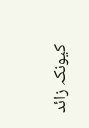کیونکہ زائد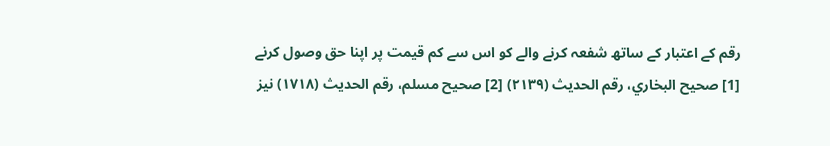رقم کے اعتبار کے ساتھ شفعہ کرنے والے کو اس سے کم قیمت پر اپنا حق وصول کرنے
[1] صحیح البخاري، رقم الحدیث (۲۱۳۹) [2] صحیح مسلم، رقم الحدیث (۱۷۱۸) نیز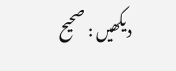دیکھیں : صحیح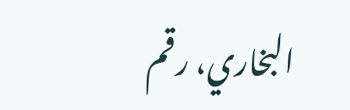البخاري، رقم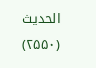الحدیث (۲۵۵۰)